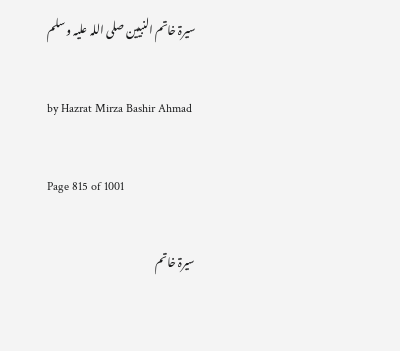سیرۃ خاتم النبیین صلی اللہ علیہ وسلم

by Hazrat Mirza Bashir Ahmad

Page 815 of 1001

سیرۃ خاتم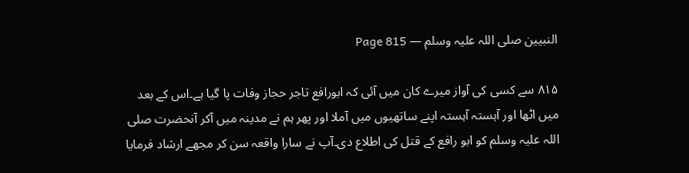النبیین صلی اللہ علیہ وسلم — Page 815

۸۱۵ سے کسی کی آواز میرے کان میں آئی کہ ابورافع تاجر حجاز وفات پا گیا ہے۔اس کے بعد میں اٹھا اور آہستہ آہستہ اپنے ساتھیوں میں آملا اور پھر ہم نے مدینہ میں آکر آنحضرت صلی اللہ علیہ وسلم کو ابو رافع کے قتل کی اطلاع دی۔آپ نے سارا واقعہ سن کر مجھے ارشاد فرمایا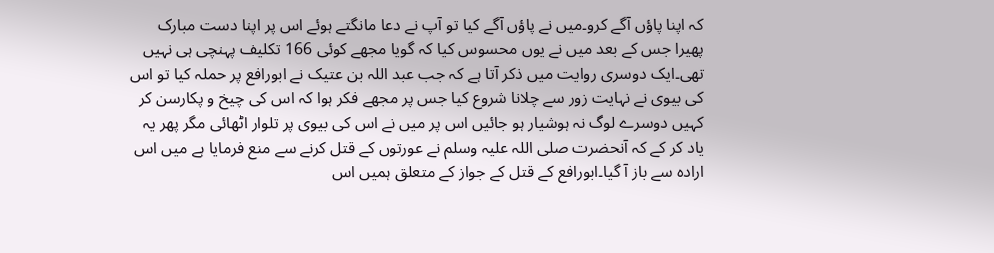کہ اپنا پاؤں آگے کرو۔میں نے پاؤں آگے کیا تو آپ نے دعا مانگتے ہوئے اس پر اپنا دست مبارک پھیرا جس کے بعد میں نے یوں محسوس کیا کہ گویا مجھے کوئی 166 تکلیف پہنچی ہی نہیں تھی۔ایک دوسری روایت میں ذکر آتا ہے کہ جب عبد اللہ بن عتیک نے ابورافع پر حملہ کیا تو اس کی بیوی نے نہایت زور سے چلانا شروع کیا جس پر مجھے فکر ہوا کہ اس کی چیخ و پکارسن کر کہیں دوسرے لوگ نہ ہوشیار ہو جائیں اس پر میں نے اس کی بیوی پر تلوار اٹھائی مگر پھر یہ یاد کر کے کہ آنحضرت صلی اللہ علیہ وسلم نے عورتوں کے قتل کرنے سے منع فرمایا ہے میں اس ارادہ سے باز آ گیا۔ابورافع کے قتل کے جواز کے متعلق ہمیں اس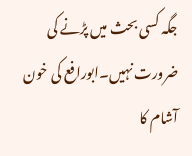جگہ کسی بحث میں پڑنے کی ضرورت نہیں۔ابورافع کی خون آشام کا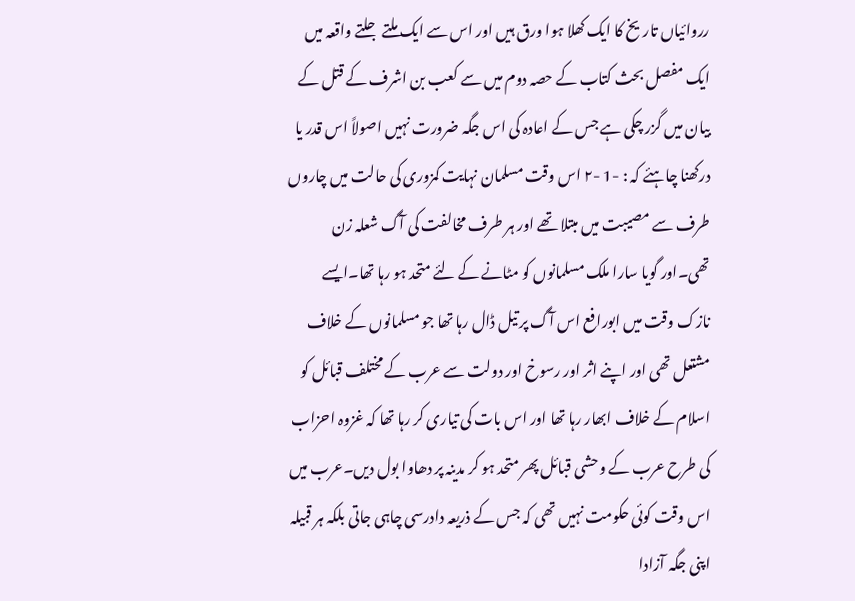رروائیاں تاریخ کا ایک کھلا ہوا ورق ہیں اور اس سے ایک ملتے جلتے واقعہ میں ایک مفصل بحث کتاب کے حصہ دوم میں سے کعب بن اشرف کے قتل کے بیان میں گزر چکی ہے جس کے اعادہ کی اس جگہ ضرورت نہیں اصولاً اس قدر یا درکھنا چاہئے کہ : -1 -۲ اس وقت مسلمان نہایت کمزوری کی حالت میں چاروں طرف سے مصیبت میں مبتلا تھے اور ہر طرف مخالفت کی آگ شعلہ زن تھی۔اور گویا سارا ملک مسلمانوں کو مٹانے کے لئے متحد ہو رہا تھا۔ایسے نازک وقت میں ابورافع اس آگ پر تیل ڈال رہا تھا جو مسلمانوں کے خلاف مشتعل تھی اور اپنے اثر اور رسوخ اور دولت سے عرب کے مختلف قبائل کو اسلام کے خلاف ابھار رہا تھا اور اس بات کی تیاری کر رہا تھا کہ غزوہ احزاب کی طرح عرب کے وحشی قبائل پھر متحد ہو کر مدینہ پر دھاوا بول دیں۔عرب میں اس وقت کوئی حکومت نہیں تھی کہ جس کے ذریعہ دادرسی چاہی جاتی بلکہ ہر قبیلہ اپنی جگہ آزادا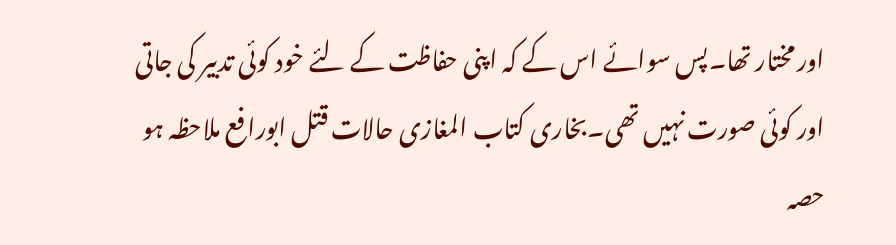اور مختار تھا۔پس سوائے اس کے کہ اپنی حفاظت کے لئے خود کوئی تدبیر کی جاتی اور کوئی صورت نہیں تھی۔بخاری کتاب المغازی حالات قتل ابورافع ملاحظہ ہو حصہ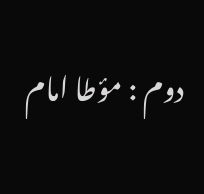دوم : مؤطا امام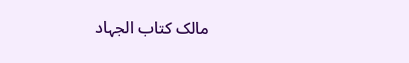مالک کتاب الجہاد